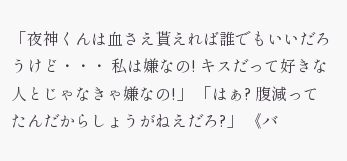「夜神くんは血さえ貰えれば誰でもいいだろうけど・・・ 私は嫌なの! キスだって好きな人とじゃなきゃ嫌なの!」 「はぁ? 腹減ってたんだからしょうがねえだろ?」 《バ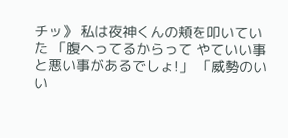チッ》 私は夜神くんの頬を叩いていた 「腹へってるからって やていい事と悪い事があるでしょ!」 「威勢のいい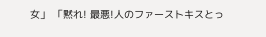女」 「黙れ! 最悪!人のファーストキスとっ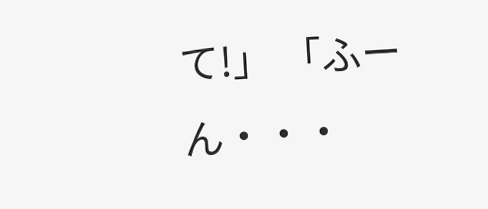て!」 「ふーん・・・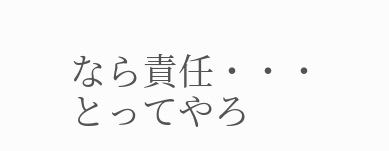なら責任・・・とってやろ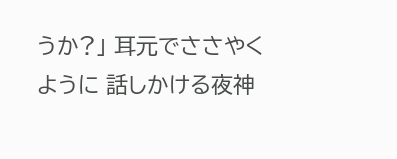うか?」 耳元でささやくように 話しかける夜神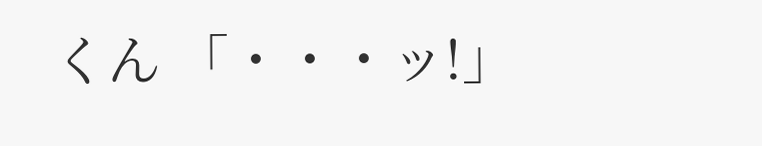くん 「・・・ッ!」